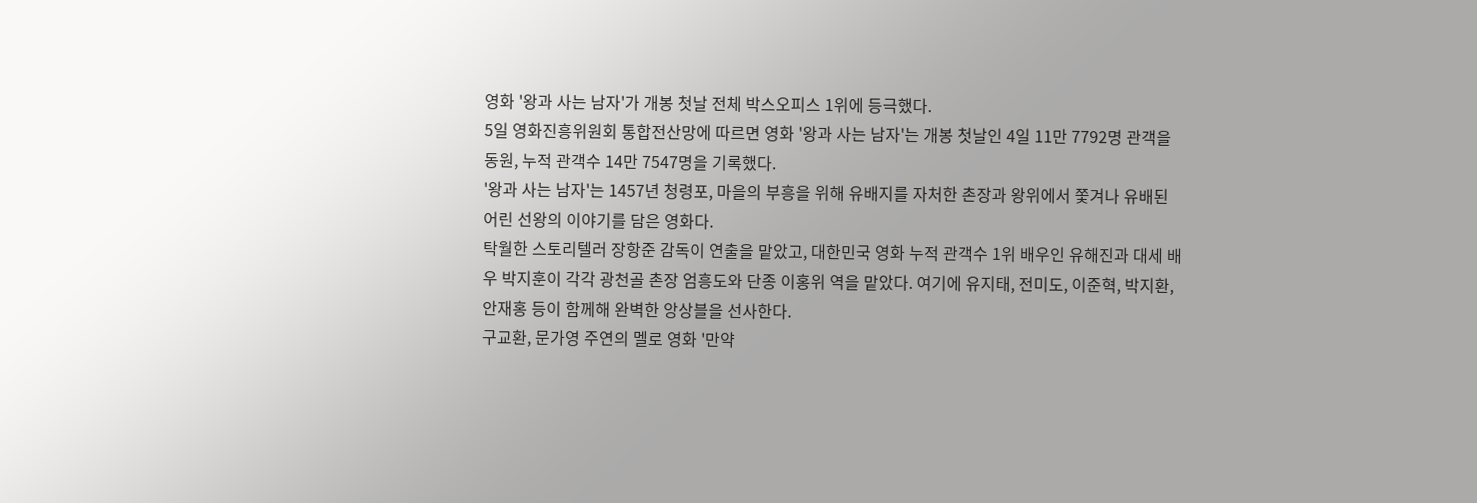영화 '왕과 사는 남자'가 개봉 첫날 전체 박스오피스 1위에 등극했다.
5일 영화진흥위원회 통합전산망에 따르면 영화 '왕과 사는 남자'는 개봉 첫날인 4일 11만 7792명 관객을 동원, 누적 관객수 14만 7547명을 기록했다.
'왕과 사는 남자'는 1457년 청령포, 마을의 부흥을 위해 유배지를 자처한 촌장과 왕위에서 쫓겨나 유배된 어린 선왕의 이야기를 담은 영화다.
탁월한 스토리텔러 장항준 감독이 연출을 맡았고, 대한민국 영화 누적 관객수 1위 배우인 유해진과 대세 배우 박지훈이 각각 광천골 촌장 엄흥도와 단종 이홍위 역을 맡았다. 여기에 유지태, 전미도, 이준혁, 박지환, 안재홍 등이 함께해 완벽한 앙상블을 선사한다.
구교환, 문가영 주연의 멜로 영화 '만약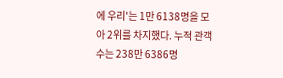에 우리'는 1만 6138명을 모아 2위를 차지했다. 누적 관객수는 238만 6386명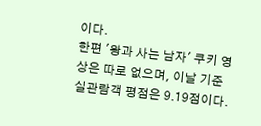이다.
한편 '왕과 사는 남자' 쿠키 영상은 따로 없으며, 이날 기준 실관람객 평점은 9.19점이다.